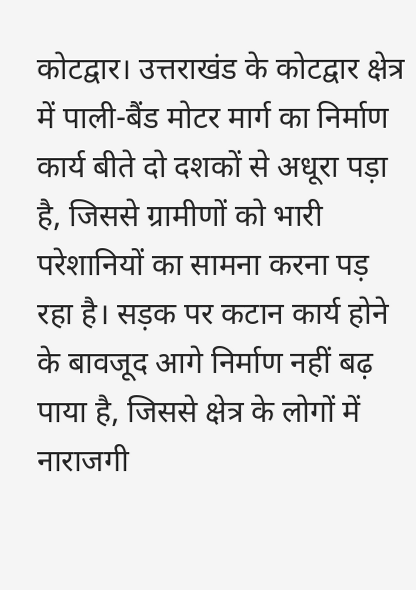कोटद्वार। उत्तराखंड के कोटद्वार क्षेत्र में पाली-बैंड मोटर मार्ग का निर्माण कार्य बीते दो दशकों से अधूरा पड़ा है, जिससे ग्रामीणों को भारी परेशानियों का सामना करना पड़ रहा है। सड़क पर कटान कार्य होने के बावजूद आगे निर्माण नहीं बढ़ पाया है, जिससे क्षेत्र के लोगों में नाराजगी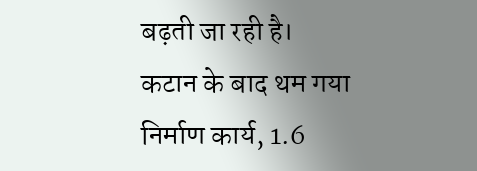बढ़ती जा रही है।
कटान के बाद थम गया निर्माण कार्य, 1.6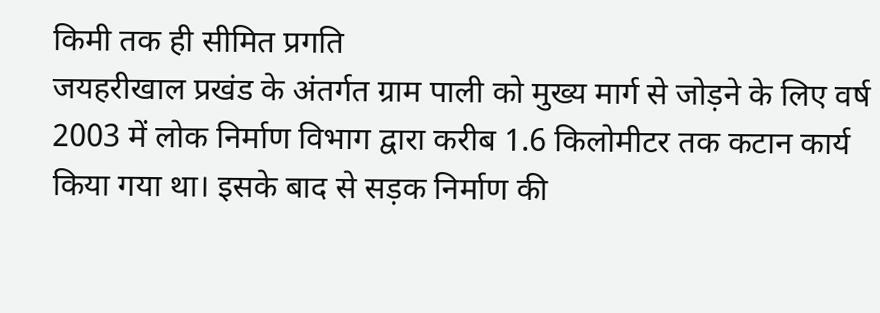किमी तक ही सीमित प्रगति
जयहरीखाल प्रखंड के अंतर्गत ग्राम पाली को मुख्य मार्ग से जोड़ने के लिए वर्ष 2003 में लोक निर्माण विभाग द्वारा करीब 1.6 किलोमीटर तक कटान कार्य किया गया था। इसके बाद से सड़क निर्माण की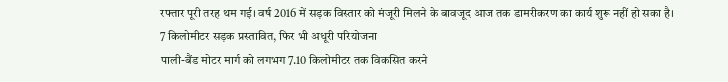रफ्तार पूरी तरह थम गई। वर्ष 2016 में सड़क विस्तार को मंजूरी मिलने के बावजूद आज तक डामरीकरण का कार्य शुरू नहीं हो सका है।
7 किलोमीटर सड़क प्रस्तावित, फिर भी अधूरी परियोजना
पाली-बैंड मोटर मार्ग को लगभग 7.10 किलोमीटर तक विकसित करने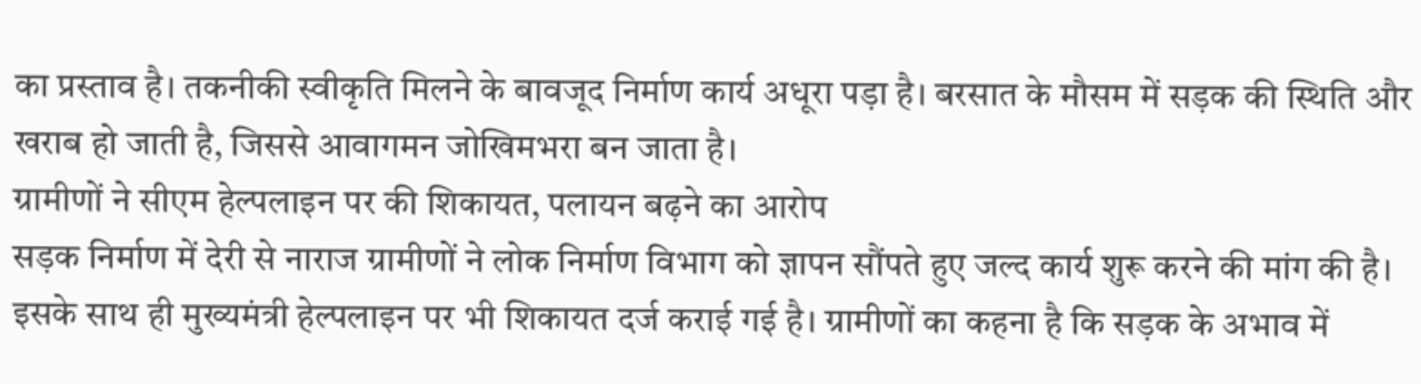का प्रस्ताव है। तकनीकी स्वीकृति मिलने के बावजूद निर्माण कार्य अधूरा पड़ा है। बरसात के मौसम में सड़क की स्थिति और खराब हो जाती है, जिससे आवागमन जोखिमभरा बन जाता है।
ग्रामीणों ने सीएम हेल्पलाइन पर की शिकायत, पलायन बढ़ने का आरोप
सड़क निर्माण में देरी से नाराज ग्रामीणों ने लोक निर्माण विभाग को ज्ञापन सौंपते हुए जल्द कार्य शुरू करने की मांग की है। इसके साथ ही मुख्यमंत्री हेल्पलाइन पर भी शिकायत दर्ज कराई गई है। ग्रामीणों का कहना है कि सड़क के अभाव में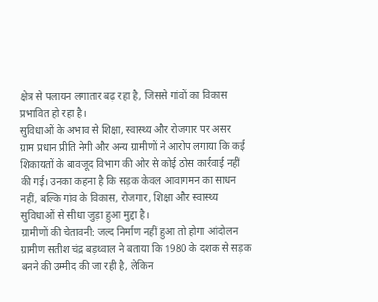क्षेत्र से पलायन लगातार बढ़ रहा है, जिससे गांवों का विकास प्रभावित हो रहा है।
सुविधाओं के अभाव से शिक्षा, स्वास्थ्य और रोजगार पर असर
ग्राम प्रधान प्रीति नेगी और अन्य ग्रामीणों ने आरोप लगाया कि कई शिकायतों के बावजूद विभाग की ओर से कोई ठोस कार्रवाई नहीं की गई। उनका कहना है कि सड़क केवल आवागमन का साधन नहीं, बल्कि गांव के विकास, रोजगार, शिक्षा और स्वास्थ्य सुविधाओं से सीधा जुड़ा हुआ मुद्दा है।
ग्रामीणों की चेतावनी: जल्द निर्माण नहीं हुआ तो होगा आंदोलन
ग्रामीण सतीश चंद्र बड़थ्वाल ने बताया कि 1980 के दशक से सड़क बनने की उम्मीद की जा रही है, लेकिन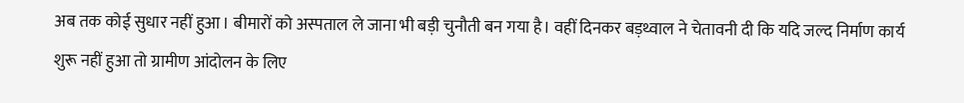अब तक कोई सुधार नहीं हुआ। बीमारों को अस्पताल ले जाना भी बड़ी चुनौती बन गया है। वहीं दिनकर बड़थ्वाल ने चेतावनी दी कि यदि जल्द निर्माण कार्य शुरू नहीं हुआ तो ग्रामीण आंदोलन के लिए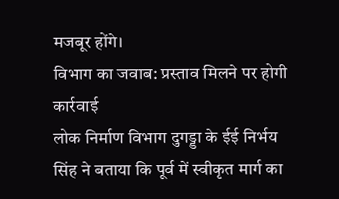मजबूर होंगे।
विभाग का जवाब: प्रस्ताव मिलने पर होगी कार्रवाई
लोक निर्माण विभाग दुगड्डा के ईई निर्भय सिंह ने बताया कि पूर्व में स्वीकृत मार्ग का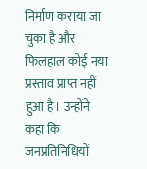निर्माण कराया जा चुका है और फिलहाल कोई नया प्रस्ताव प्राप्त नहीं हुआ है। उन्होंने कहा कि जनप्रतिनिधियों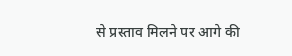से प्रस्ताव मिलने पर आगे की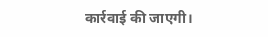कार्रवाई की जाएगी।